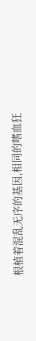根植着混乱无序的基因,相同的嗜血狂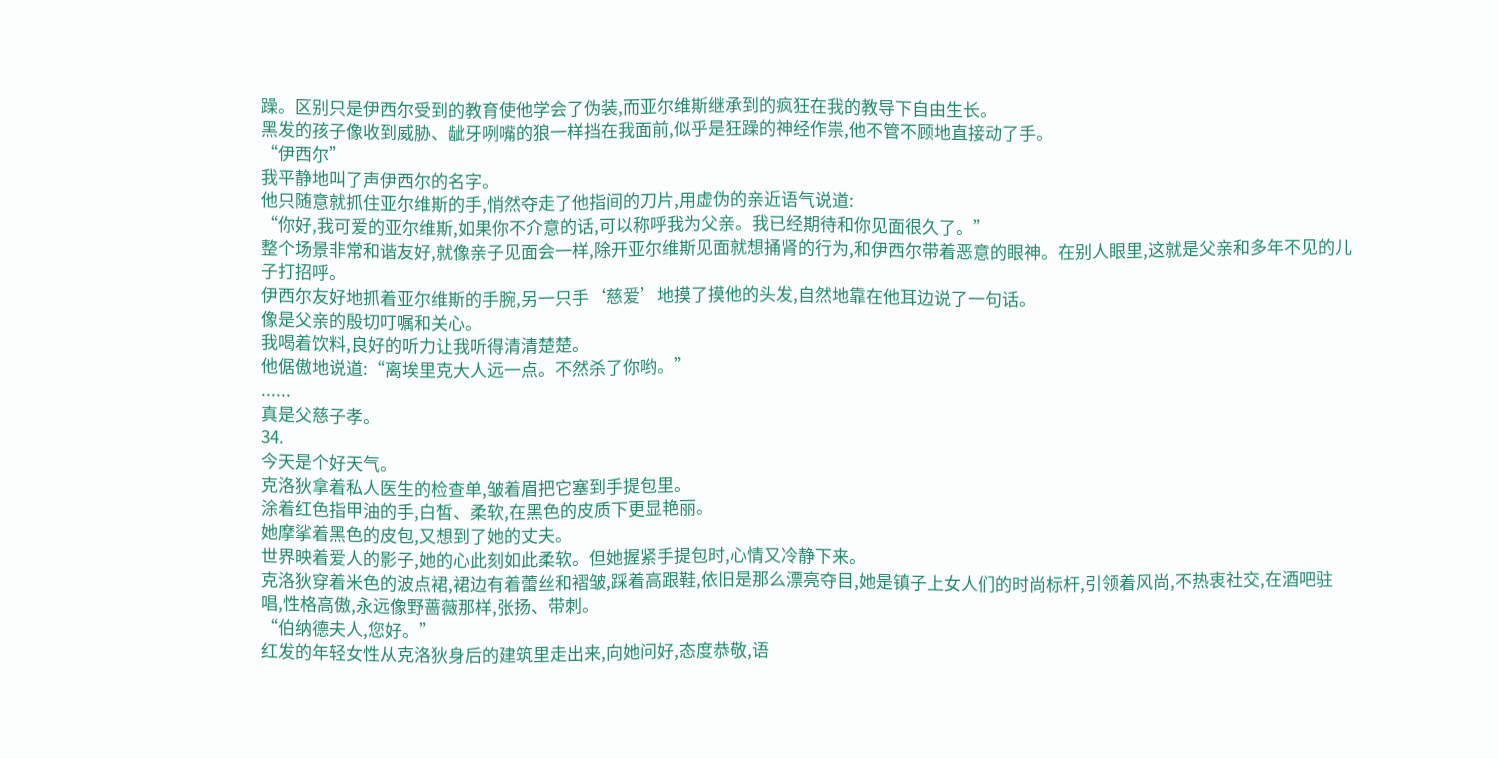躁。区别只是伊西尔受到的教育使他学会了伪装,而亚尔维斯继承到的疯狂在我的教导下自由生长。
黑发的孩子像收到威胁、龇牙咧嘴的狼一样挡在我面前,似乎是狂躁的神经作祟,他不管不顾地直接动了手。
“伊西尔”
我平静地叫了声伊西尔的名字。
他只随意就抓住亚尔维斯的手,悄然夺走了他指间的刀片,用虚伪的亲近语气说道:
“你好,我可爱的亚尔维斯,如果你不介意的话,可以称呼我为父亲。我已经期待和你见面很久了。”
整个场景非常和谐友好,就像亲子见面会一样,除开亚尔维斯见面就想捅肾的行为,和伊西尔带着恶意的眼神。在别人眼里,这就是父亲和多年不见的儿子打招呼。
伊西尔友好地抓着亚尔维斯的手腕,另一只手‘慈爱’地摸了摸他的头发,自然地靠在他耳边说了一句话。
像是父亲的殷切叮嘱和关心。
我喝着饮料,良好的听力让我听得清清楚楚。
他倨傲地说道:“离埃里克大人远一点。不然杀了你哟。”
......
真是父慈子孝。
34.
今天是个好天气。
克洛狄拿着私人医生的检查单,皱着眉把它塞到手提包里。
涂着红色指甲油的手,白皙、柔软,在黑色的皮质下更显艳丽。
她摩挲着黑色的皮包,又想到了她的丈夫。
世界映着爱人的影子,她的心此刻如此柔软。但她握紧手提包时,心情又冷静下来。
克洛狄穿着米色的波点裙,裙边有着蕾丝和褶皱,踩着高跟鞋,依旧是那么漂亮夺目,她是镇子上女人们的时尚标杆,引领着风尚,不热衷社交,在酒吧驻唱,性格高傲,永远像野蔷薇那样,张扬、带刺。
“伯纳德夫人,您好。”
红发的年轻女性从克洛狄身后的建筑里走出来,向她问好,态度恭敬,语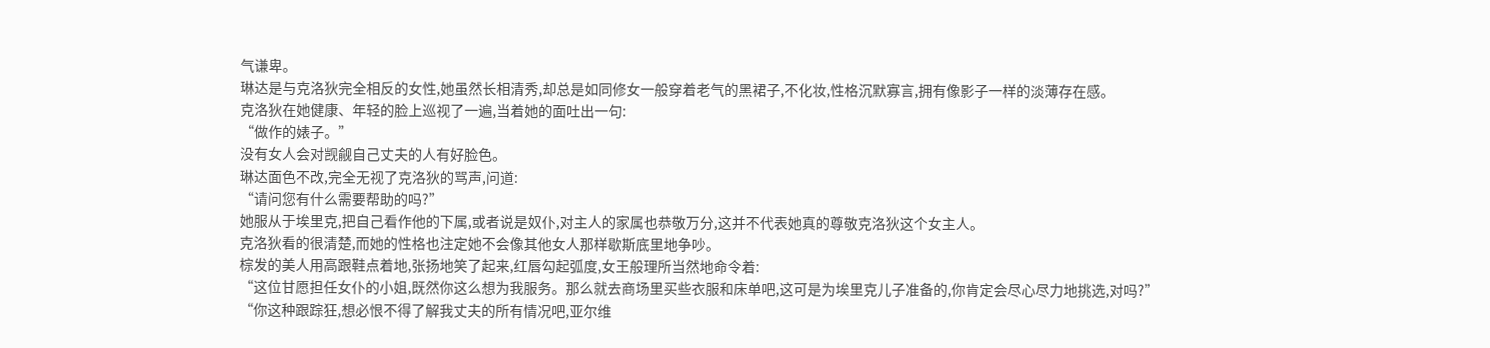气谦卑。
琳达是与克洛狄完全相反的女性,她虽然长相清秀,却总是如同修女一般穿着老气的黑裙子,不化妆,性格沉默寡言,拥有像影子一样的淡薄存在感。
克洛狄在她健康、年轻的脸上巡视了一遍,当着她的面吐出一句:
“做作的婊子。”
没有女人会对觊觎自己丈夫的人有好脸色。
琳达面色不改,完全无视了克洛狄的骂声,问道:
“请问您有什么需要帮助的吗?”
她服从于埃里克,把自己看作他的下属,或者说是奴仆,对主人的家属也恭敬万分,这并不代表她真的尊敬克洛狄这个女主人。
克洛狄看的很清楚,而她的性格也注定她不会像其他女人那样歇斯底里地争吵。
棕发的美人用高跟鞋点着地,张扬地笑了起来,红唇勾起弧度,女王般理所当然地命令着:
“这位甘愿担任女仆的小姐,既然你这么想为我服务。那么就去商场里买些衣服和床单吧,这可是为埃里克儿子准备的,你肯定会尽心尽力地挑选,对吗?”
“你这种跟踪狂,想必恨不得了解我丈夫的所有情况吧,亚尔维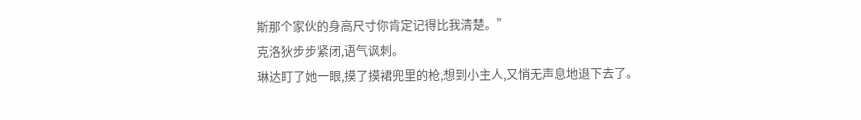斯那个家伙的身高尺寸你肯定记得比我清楚。”
克洛狄步步紧闭,语气讽刺。
琳达盯了她一眼,摸了摸裙兜里的枪,想到小主人,又悄无声息地退下去了。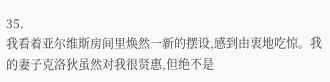35.
我看着亚尔维斯房间里焕然一新的摆设,感到由衷地吃惊。我的妻子克洛狄虽然对我很贤惠,但绝不是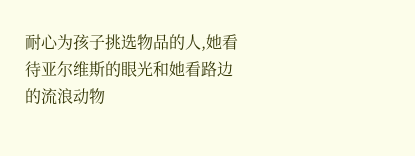耐心为孩子挑选物品的人,她看待亚尔维斯的眼光和她看路边的流浪动物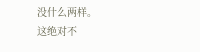没什么两样。
这绝对不